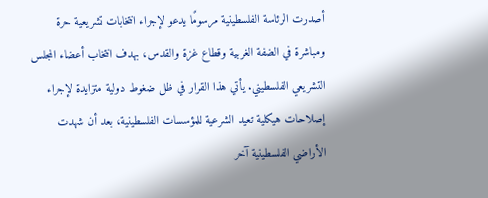أصدرت الرئاسة الفلسطينية مرسومًا يدعو لإجراء انتخابات تشريعية حرة ومباشرة في الضفة الغربية وقطاع غزة والقدس، بهدف انتخاب أعضاء المجلس التشريعي الفلسطيني. يأتي هذا القرار في ظل ضغوط دولية متزايدة لإجراء إصلاحات هيكلية تعيد الشرعية للمؤسسات الفلسطينية، بعد أن شهدت الأراضي الفلسطينية آخر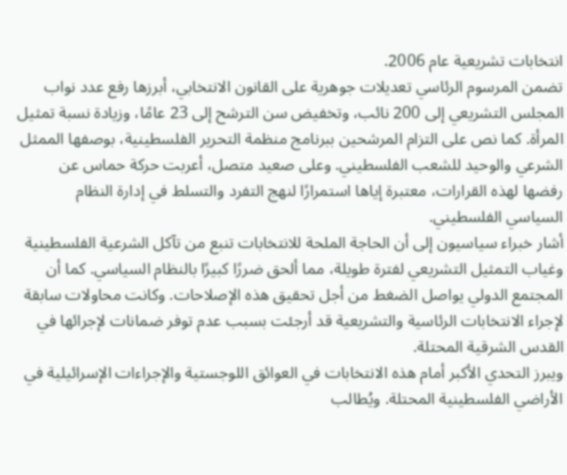انتخابات تشريعية عام 2006.
تضمن المرسوم الرئاسي تعديلات جوهرية على القانون الانتخابي، أبرزها رفع عدد نواب المجلس التشريعي إلى 200 نائب، وتخفيض سن الترشح إلى 23 عامًا، وزيادة نسبة تمثيل المرأة. كما نص على التزام المرشحين ببرنامج منظمة التحرير الفلسطينية، بوصفها الممثل الشرعي والوحيد للشعب الفلسطيني. وعلى صعيد متصل، أعربت حركة حماس عن رفضها لهذه القرارات، معتبرة إياها استمرارًا لنهج التفرد والتسلط في إدارة النظام السياسي الفلسطيني.
أشار خبراء سياسيون إلى أن الحاجة الملحة للانتخابات تنبع من تآكل الشرعية الفلسطينية وغياب التمثيل التشريعي لفترة طويلة، مما ألحق ضررًا كبيرًا بالنظام السياسي. كما أن المجتمع الدولي يواصل الضغط من أجل تحقيق هذه الإصلاحات. وكانت محاولات سابقة لإجراء الانتخابات الرئاسية والتشريعية قد أرجئت بسبب عدم توفر ضمانات لإجرائها في القدس الشرقية المحتلة.
ويبرز التحدي الأكبر أمام هذه الانتخابات في العوائق اللوجستية والإجراءات الإسرائيلية في الأراضي الفلسطينية المحتلة. ويُطالب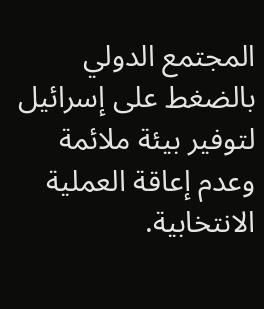المجتمع الدولي بالضغط على إسرائيل لتوفير بيئة ملائمة وعدم إعاقة العملية الانتخابية.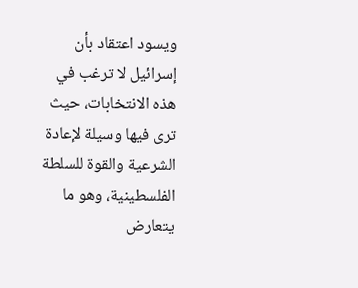ويسود اعتقاد بأن إسرائيل لا ترغب في هذه الانتخابات، حيث ترى فيها وسيلة لإعادة الشرعية والقوة للسلطة الفلسطينية، وهو ما يتعارض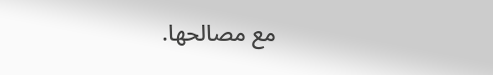مع مصالحها.